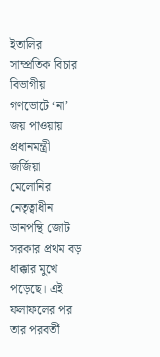ইতালির সাম্প্রতিক বিচার বিভাগীয় গণভোটে ‘না’ জয় পাওয়ায় প্রধানমন্ত্রী জর্জিয়া মেলোনির নেতৃত্বাধীন ডানপন্থি জোট সরকার প্রথম বড় ধাক্কার মুখে পড়েছে। এই ফলাফলের পর তার পরবর্তী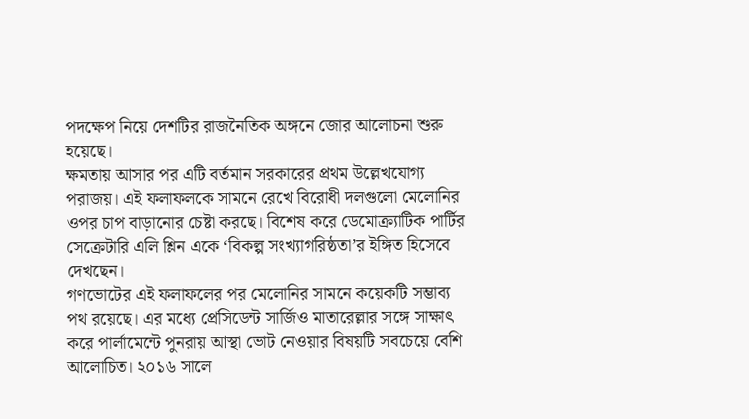পদক্ষেপ নিয়ে দেশটির রাজনৈতিক অঙ্গনে জোর আলোচনা শুরু হয়েছে।
ক্ষমতায় আসার পর এটি বর্তমান সরকারের প্রথম উল্লেখযোগ্য পরাজয়। এই ফলাফলকে সামনে রেখে বিরোধী দলগুলো মেলোনির ওপর চাপ বাড়ানোর চেষ্টা করছে। বিশেষ করে ডেমোক্র্যাটিক পার্টির সেক্রেটারি এলি শ্লিন একে ‘বিকল্প সংখ্যাগরিষ্ঠতা’র ইঙ্গিত হিসেবে দেখছেন।
গণভোটের এই ফলাফলের পর মেলোনির সামনে কয়েকটি সম্ভাব্য পথ রয়েছে। এর মধ্যে প্রেসিডেন্ট সার্জিও মাতারেল্লার সঙ্গে সাক্ষাৎ করে পার্লামেন্টে পুনরায় আস্থা ভোট নেওয়ার বিষয়টি সবচেয়ে বেশি আলোচিত। ২০১৬ সালে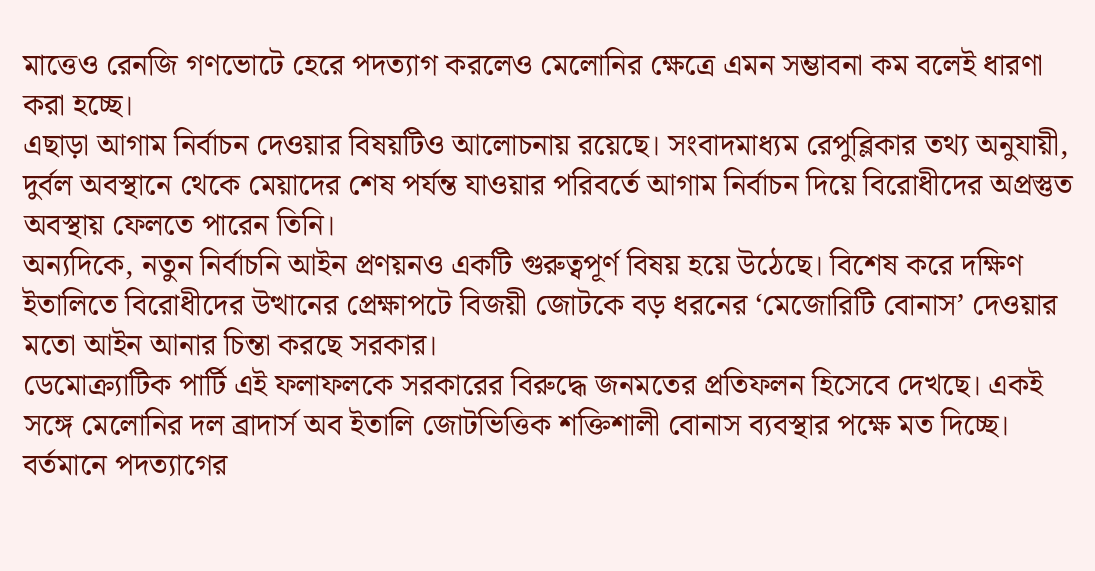মাত্তেও রেনজি গণভোটে হেরে পদত্যাগ করলেও মেলোনির ক্ষেত্রে এমন সম্ভাবনা কম বলেই ধারণা করা হচ্ছে।
এছাড়া আগাম নির্বাচন দেওয়ার বিষয়টিও আলোচনায় রয়েছে। সংবাদমাধ্যম রেপুব্লিকার তথ্য অনুযায়ী, দুর্বল অবস্থানে থেকে মেয়াদের শেষ পর্যন্ত যাওয়ার পরিবর্তে আগাম নির্বাচন দিয়ে বিরোধীদের অপ্রস্তুত অবস্থায় ফেলতে পারেন তিনি।
অন্যদিকে, নতুন নির্বাচনি আইন প্রণয়নও একটি গুরুত্বপূর্ণ বিষয় হয়ে উঠেছে। বিশেষ করে দক্ষিণ ইতালিতে বিরোধীদের উত্থানের প্রেক্ষাপটে বিজয়ী জোটকে বড় ধরনের ‘মেজোরিটি বোনাস’ দেওয়ার মতো আইন আনার চিন্তা করছে সরকার।
ডেমোক্র্যাটিক পার্টি এই ফলাফলকে সরকারের বিরুদ্ধে জনমতের প্রতিফলন হিসেবে দেখছে। একই সঙ্গে মেলোনির দল ব্রাদার্স অব ইতালি জোটভিত্তিক শক্তিশালী বোনাস ব্যবস্থার পক্ষে মত দিচ্ছে।
বর্তমানে পদত্যাগের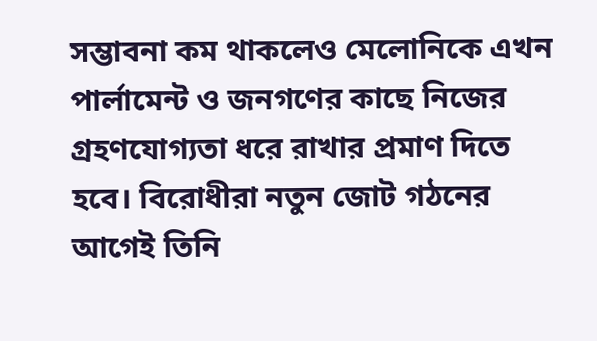সম্ভাবনা কম থাকলেও মেলোনিকে এখন পার্লামেন্ট ও জনগণের কাছে নিজের গ্রহণযোগ্যতা ধরে রাখার প্রমাণ দিতে হবে। বিরোধীরা নতুন জোট গঠনের আগেই তিনি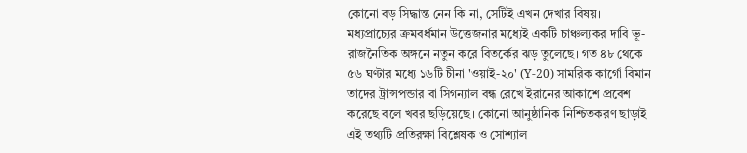কোনো বড় সিদ্ধান্ত নেন কি না, সেটিই এখন দেখার বিষয়।
মধ্যপ্রাচ্যের ক্রমবর্ধমান উত্তেজনার মধ্যেই একটি চাঞ্চল্যকর দাবি ভূ-রাজনৈতিক অঙ্গনে নতুন করে বিতর্কের ঝড় তুলেছে। গত ৪৮ থেকে ৫৬ ঘণ্টার মধ্যে ১৬টি চীনা 'ওয়াই-২০' (Y-20) সামরিক কার্গো বিমান তাদের ট্রান্সপন্ডার বা সিগন্যাল বন্ধ রেখে ইরানের আকাশে প্রবেশ করেছে বলে খবর ছড়িয়েছে। কোনো আনুষ্ঠানিক নিশ্চিতকরণ ছাড়াই এই তথ্যটি প্রতিরক্ষা বিশ্লেষক ও সোশ্যাল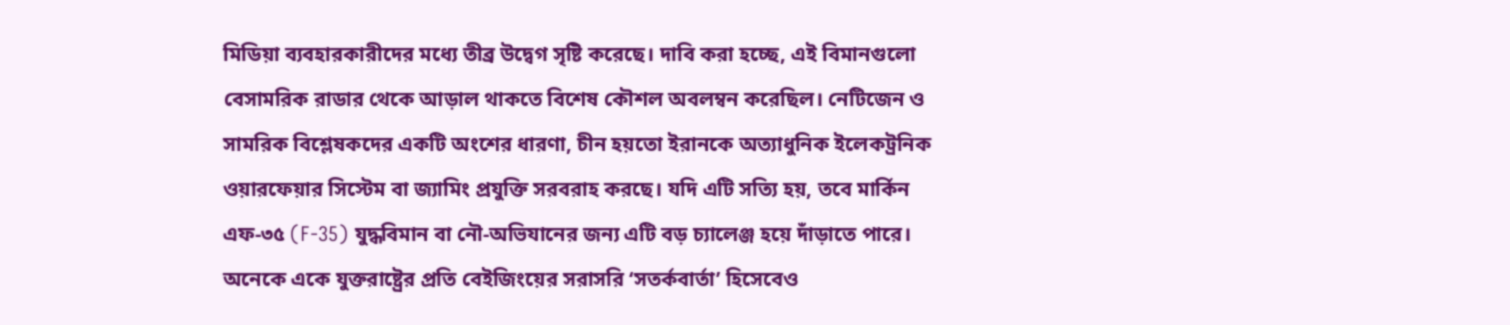মিডিয়া ব্যবহারকারীদের মধ্যে তীব্র উদ্বেগ সৃষ্টি করেছে। দাবি করা হচ্ছে, এই বিমানগুলো বেসামরিক রাডার থেকে আড়াল থাকতে বিশেষ কৌশল অবলম্বন করেছিল। নেটিজেন ও সামরিক বিশ্লেষকদের একটি অংশের ধারণা, চীন হয়তো ইরানকে অত্যাধুনিক ইলেকট্রনিক ওয়ারফেয়ার সিস্টেম বা জ্যামিং প্রযুক্তি সরবরাহ করছে। যদি এটি সত্যি হয়, তবে মার্কিন এফ-৩৫ (F-35) যুদ্ধবিমান বা নৌ-অভিযানের জন্য এটি বড় চ্যালেঞ্জ হয়ে দাঁড়াতে পারে। অনেকে একে যুক্তরাষ্ট্রের প্রতি বেইজিংয়ের সরাসরি ‘সতর্কবার্তা’ হিসেবেও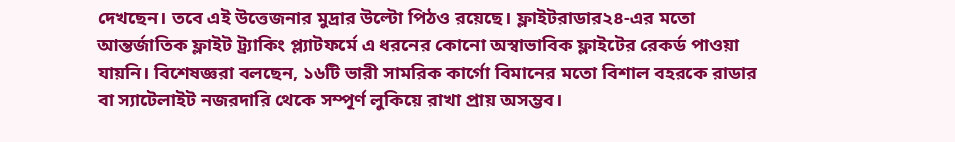দেখছেন। তবে এই উত্তেজনার মুদ্রার উল্টো পিঠও রয়েছে। ফ্লাইটরাডার২৪-এর মতো আন্তর্জাতিক ফ্লাইট ট্র্যাকিং প্ল্যাটফর্মে এ ধরনের কোনো অস্বাভাবিক ফ্লাইটের রেকর্ড পাওয়া যায়নি। বিশেষজ্ঞরা বলছেন, ১৬টি ভারী সামরিক কার্গো বিমানের মতো বিশাল বহরকে রাডার বা স্যাটেলাইট নজরদারি থেকে সম্পূর্ণ লুকিয়ে রাখা প্রায় অসম্ভব।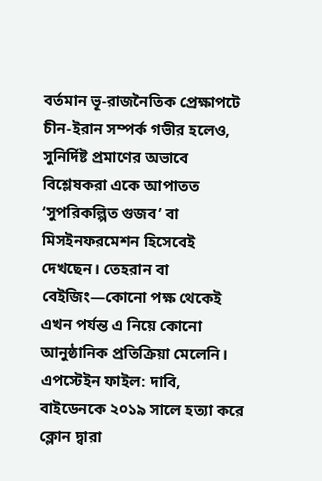বর্তমান ভূ-রাজনৈতিক প্রেক্ষাপটে চীন-ইরান সম্পর্ক গভীর হলেও, সুনির্দিষ্ট প্রমাণের অভাবে বিশ্লেষকরা একে আপাতত ‘সুপরিকল্পিত গুজব’ বা মিসইনফরমেশন হিসেবেই দেখছেন। তেহরান বা বেইজিং—কোনো পক্ষ থেকেই এখন পর্যন্ত এ নিয়ে কোনো আনুষ্ঠানিক প্রতিক্রিয়া মেলেনি।
এপস্টেইন ফাইল: দাবি, বাইডেনকে ২০১৯ সালে হত্যা করে ক্লোন দ্বারা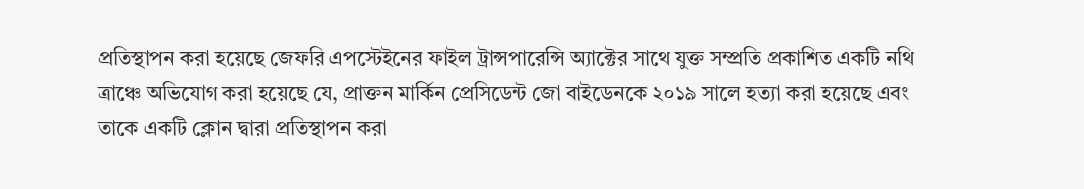প্রতিস্থাপন করা হয়েছে জেফরি এপস্টেইনের ফাইল ট্রান্সপারেন্সি অ্যাক্টের সাথে যুক্ত সম্প্রতি প্রকাশিত একটি নথি ত্রাঞ্চে অভিযোগ করা হয়েছে যে, প্রাক্তন মার্কিন প্রেসিডেন্ট জো বাইডেনকে ২০১৯ সালে হত্যা করা হয়েছে এবং তাকে একটি ক্লোন দ্বারা প্রতিস্থাপন করা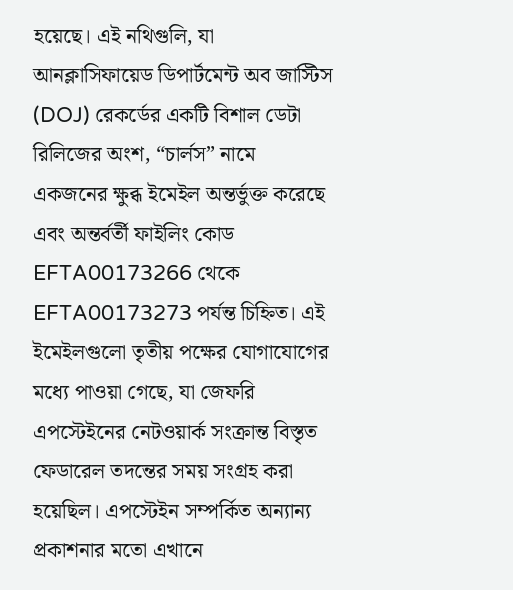হয়েছে। এই নথিগুলি, যা আনক্লাসিফায়েড ডিপার্টমেন্ট অব জাস্টিস (DOJ) রেকর্ডের একটি বিশাল ডেটা রিলিজের অংশ, “চার্লস” নামে একজনের ক্ষুব্ধ ইমেইল অন্তর্ভুক্ত করেছে এবং অন্তর্বর্তী ফাইলিং কোড EFTA00173266 থেকে EFTA00173273 পর্যন্ত চিহ্নিত। এই ইমেইলগুলো তৃতীয় পক্ষের যোগাযোগের মধ্যে পাওয়া গেছে, যা জেফরি এপস্টেইনের নেটওয়ার্ক সংক্রান্ত বিস্তৃত ফেডারেল তদন্তের সময় সংগ্রহ করা হয়েছিল। এপস্টেইন সম্পর্কিত অন্যান্য প্রকাশনার মতো এখানে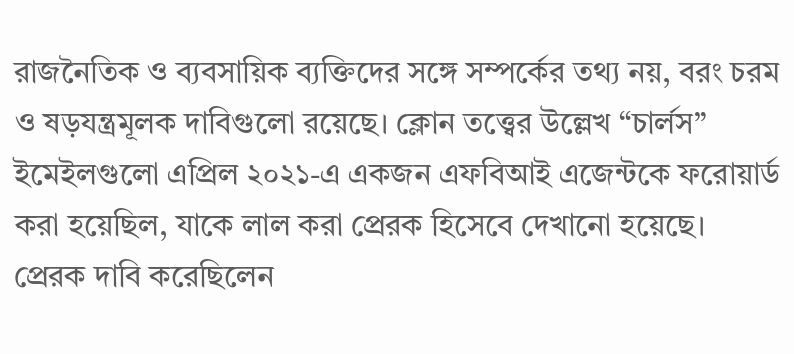রাজনৈতিক ও ব্যবসায়িক ব্যক্তিদের সঙ্গে সম্পর্কের তথ্য নয়, বরং চরম ও ষড়যন্ত্রমূলক দাবিগুলো রয়েছে। ক্লোন তত্ত্বের উল্লেখ “চার্লস” ইমেইলগুলো এপ্রিল ২০২১-এ একজন এফবিআই এজেন্টকে ফরোয়ার্ড করা হয়েছিল, যাকে লাল করা প্রেরক হিসেবে দেখানো হয়েছে। প্রেরক দাবি করেছিলেন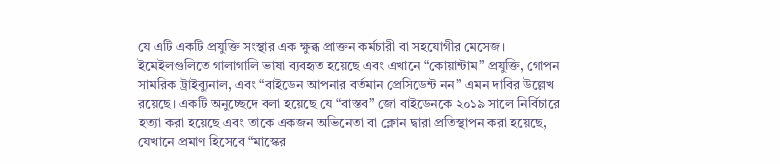যে এটি একটি প্রযুক্তি সংস্থার এক ক্ষুব্ধ প্রাক্তন কর্মচারী বা সহযোগীর মেসেজ। ইমেইলগুলিতে গালাগালি ভাষা ব্যবহৃত হয়েছে এবং এখানে “কোয়ান্টাম” প্রযুক্তি, গোপন সামরিক ট্রাইব্যুনাল, এবং “বাইডেন আপনার বর্তমান প্রেসিডেন্ট নন” এমন দাবির উল্লেখ রয়েছে। একটি অনুচ্ছেদে বলা হয়েছে যে “বাস্তব” জো বাইডেনকে ২০১৯ সালে নির্বিচারে হত্যা করা হয়েছে এবং তাকে একজন অভিনেতা বা ক্লোন দ্বারা প্রতিস্থাপন করা হয়েছে, যেখানে প্রমাণ হিসেবে “মাস্কের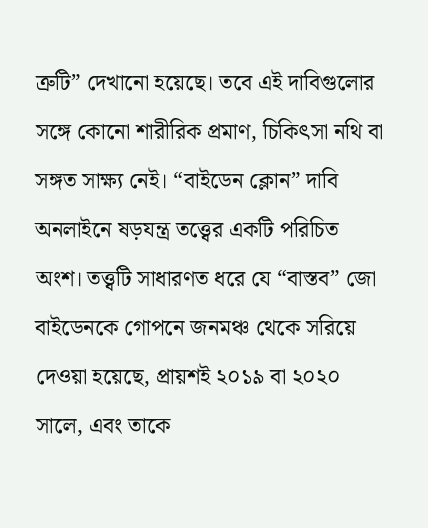ত্রুটি” দেখানো হয়েছে। তবে এই দাবিগুলোর সঙ্গে কোনো শারীরিক প্রমাণ, চিকিৎসা নথি বা সঙ্গত সাক্ষ্য নেই। “বাইডেন ক্লোন” দাবি অনলাইনে ষড়যন্ত্র তত্ত্বের একটি পরিচিত অংশ। তত্ত্বটি সাধারণত ধরে যে “বাস্তব” জো বাইডেনকে গোপনে জনমঞ্চ থেকে সরিয়ে দেওয়া হয়েছে, প্রায়শই ২০১৯ বা ২০২০ সালে, এবং তাকে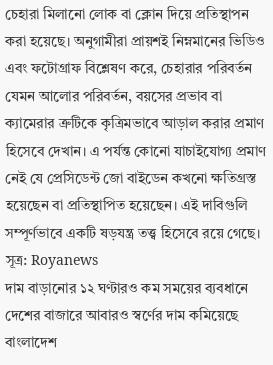চেহারা মিলানো লোক বা ক্লোন দিয়ে প্রতিস্থাপন করা হয়েছে। অনুগামীরা প্রায়শই নিম্নমানের ভিডিও এবং ফটোগ্রাফ বিশ্লেষণ করে, চেহারার পরিবর্তন যেমন আলোর পরিবর্তন, বয়সের প্রভাব বা ক্যামেরার ত্রুটিকে কৃত্রিমভাবে আড়াল করার প্রমাণ হিসেবে দেখান। এ পর্যন্ত কোনো যাচাইযোগ্য প্রমাণ নেই যে প্রেসিডেন্ট জো বাইডেন কখনো ক্ষতিগ্রস্ত হয়েছেন বা প্রতিস্থাপিত হয়েছেন। এই দাবিগুলি সম্পূর্ণভাবে একটি ষড়যন্ত্র তত্ত্ব হিসেবে রয়ে গেছে। সূত্র: Royanews
দাম বাড়ানোর ১২ ঘণ্টারও কম সময়ের ব্যবধানে দেশের বাজারে আবারও স্বর্ণের দাম কমিয়েছে বাংলাদেশ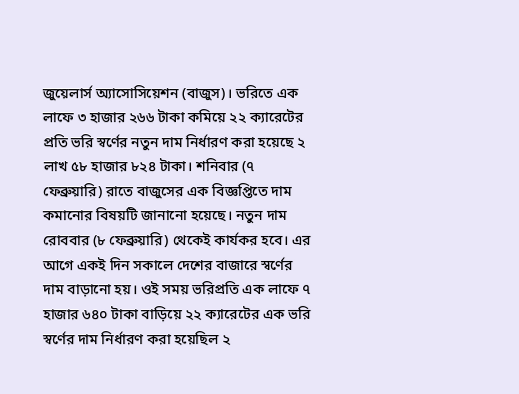জুয়েলার্স অ্যাসোসিয়েশন (বাজুস)। ভরিতে এক লাফে ৩ হাজার ২৬৬ টাকা কমিয়ে ২২ ক্যারেটের প্রতি ভরি স্বর্ণের নতুন দাম নির্ধারণ করা হয়েছে ২ লাখ ৫৮ হাজার ৮২৪ টাকা। শনিবার (৭ ফেব্রুয়ারি) রাতে বাজুসের এক বিজ্ঞপ্তিতে দাম কমানোর বিষয়টি জানানো হয়েছে। নতুন দাম রোববার (৮ ফেব্রুয়ারি) থেকেই কার্যকর হবে। এর আগে একই দিন সকালে দেশের বাজারে স্বর্ণের দাম বাড়ানো হয়। ওই সময় ভরিপ্রতি এক লাফে ৭ হাজার ৬৪০ টাকা বাড়িয়ে ২২ ক্যারেটের এক ভরি স্বর্ণের দাম নির্ধারণ করা হয়েছিল ২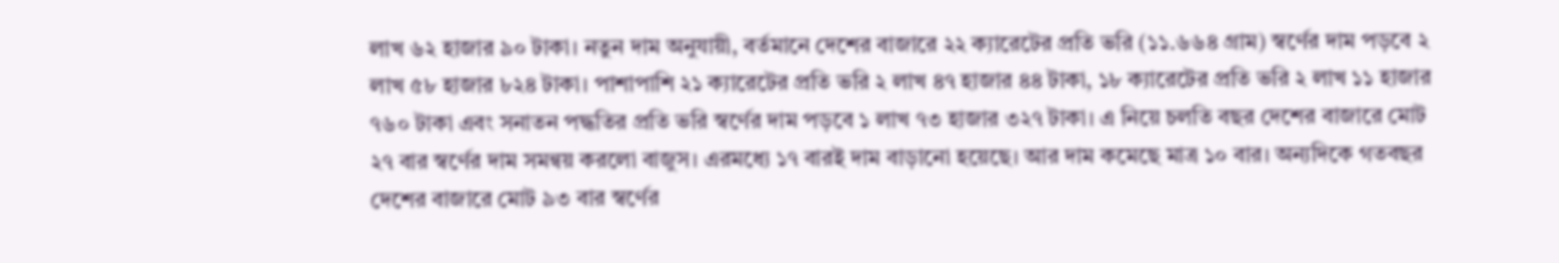লাখ ৬২ হাজার ৯০ টাকা। নতুন দাম অনুযায়ী, বর্তমানে দেশের বাজারে ২২ ক্যারেটের প্রতি ভরি (১১.৬৬৪ গ্রাম) স্বর্ণের দাম পড়বে ২ লাখ ৫৮ হাজার ৮২৪ টাকা। পাশাপাশি ২১ ক্যারেটের প্রতি ভরি ২ লাখ ৪৭ হাজার ৪৪ টাকা, ১৮ ক্যারেটের প্রতি ভরি ২ লাখ ১১ হাজার ৭৬০ টাকা এবং সনাতন পদ্ধতির প্রতি ভরি স্বর্ণের দাম পড়বে ১ লাখ ৭৩ হাজার ৩২৭ টাকা। এ নিয়ে চলতি বছর দেশের বাজারে মোট ২৭ বার স্বর্ণের দাম সমন্বয় করলো বাজুস। এরমধ্যে ১৭ বারই দাম বাড়ানো হয়েছে। আর দাম কমেছে মাত্র ১০ বার। অন্যদিকে গতবছর দেশের বাজারে মোট ৯৩ বার স্বর্ণের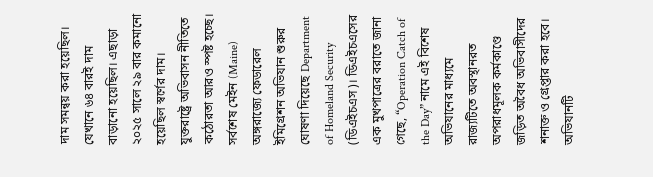দাম সমন্বয় করা হয়েছিল। যেখানে ৬৪ বারই দাম বাড়ানো হয়েছিল। এছাড়া ২০২৫ সালে ২৯ বার কমানো হয়েছিল স্বর্ণের দাম।
যুক্তরাষ্ট্রে অভিবাসন নীতিতে কঠোরতা আরও স্পষ্ট হচ্ছে। সর্বশেষ মেইন (Maine) অঙ্গরাজ্যে ফেডারেল ইমিগ্রেশন অভিযান শুরুর ঘোষণা দিয়েছে Department of Homeland Security (ডিএইচএস)। ডিএইচএসের এক মুখপাত্রের বরাতে জানা গেছে, “Operation Catch of the Day” নামে এই বিশেষ অভিযানের মাধ্যমে রাজ্যটিতে অবস্থানরত অপরাধমূলক কর্মকাণ্ডে জড়িত অবৈধ অভিবাসীদের শনাক্ত ও গ্রেপ্তার করা হবে। অভিযানটি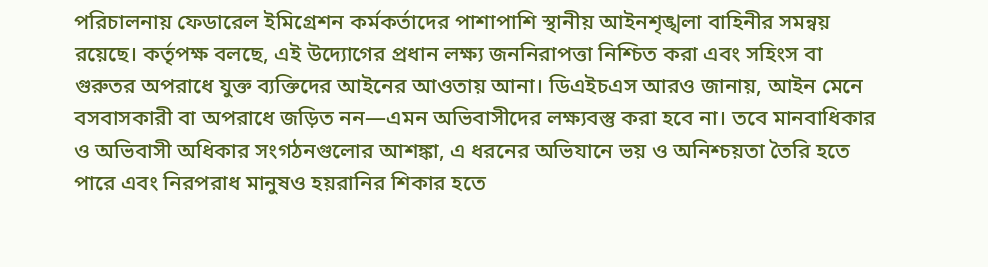পরিচালনায় ফেডারেল ইমিগ্রেশন কর্মকর্তাদের পাশাপাশি স্থানীয় আইনশৃঙ্খলা বাহিনীর সমন্বয় রয়েছে। কর্তৃপক্ষ বলছে, এই উদ্যোগের প্রধান লক্ষ্য জননিরাপত্তা নিশ্চিত করা এবং সহিংস বা গুরুতর অপরাধে যুক্ত ব্যক্তিদের আইনের আওতায় আনা। ডিএইচএস আরও জানায়, আইন মেনে বসবাসকারী বা অপরাধে জড়িত নন—এমন অভিবাসীদের লক্ষ্যবস্তু করা হবে না। তবে মানবাধিকার ও অভিবাসী অধিকার সংগঠনগুলোর আশঙ্কা, এ ধরনের অভিযানে ভয় ও অনিশ্চয়তা তৈরি হতে পারে এবং নিরপরাধ মানুষও হয়রানির শিকার হতে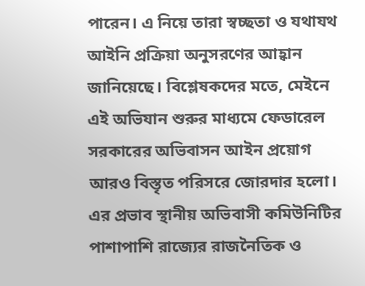পারেন। এ নিয়ে তারা স্বচ্ছতা ও যথাযথ আইনি প্রক্রিয়া অনুসরণের আহ্বান জানিয়েছে। বিশ্লেষকদের মতে, মেইনে এই অভিযান শুরুর মাধ্যমে ফেডারেল সরকারের অভিবাসন আইন প্রয়োগ আরও বিস্তৃত পরিসরে জোরদার হলো। এর প্রভাব স্থানীয় অভিবাসী কমিউনিটির পাশাপাশি রাজ্যের রাজনৈতিক ও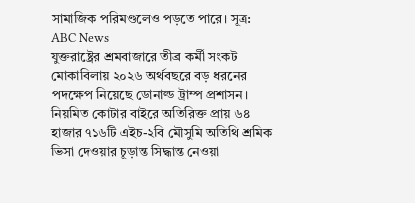সামাজিক পরিমণ্ডলেও পড়তে পারে। সূত্র: ABC News
যুক্তরাষ্ট্রের শ্রমবাজারে তীব্র কর্মী সংকট মোকাবিলায় ২০২৬ অর্থবছরে বড় ধরনের পদক্ষেপ নিয়েছে ডোনাল্ড ট্রাম্প প্রশাসন। নিয়মিত কোটার বাইরে অতিরিক্ত প্রায় ৬৪ হাজার ৭১৬টি এইচ-২বি মৌসুমি অতিথি শ্রমিক ভিসা দেওয়ার চূড়ান্ত সিদ্ধান্ত নেওয়া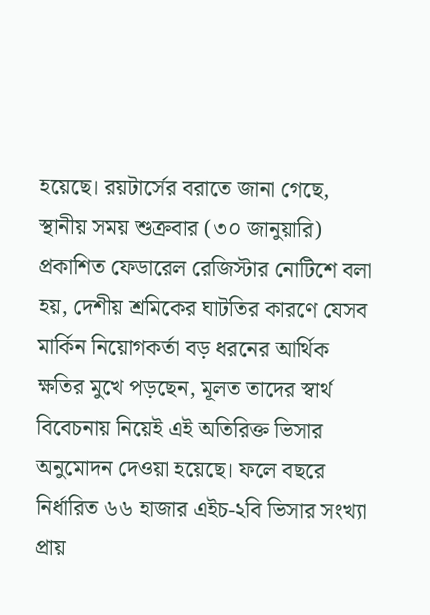হয়েছে। রয়টার্সের বরাতে জানা গেছে, স্থানীয় সময় শুক্রবার (৩০ জানুয়ারি) প্রকাশিত ফেডারেল রেজিস্টার নোটিশে বলা হয়, দেশীয় শ্রমিকের ঘাটতির কারণে যেসব মার্কিন নিয়োগকর্তা বড় ধরনের আর্থিক ক্ষতির মুখে পড়ছেন, মূলত তাদের স্বার্থ বিবেচনায় নিয়েই এই অতিরিক্ত ভিসার অনুমোদন দেওয়া হয়েছে। ফলে বছরে নির্ধারিত ৬৬ হাজার এইচ-২বি ভিসার সংখ্যা প্রায়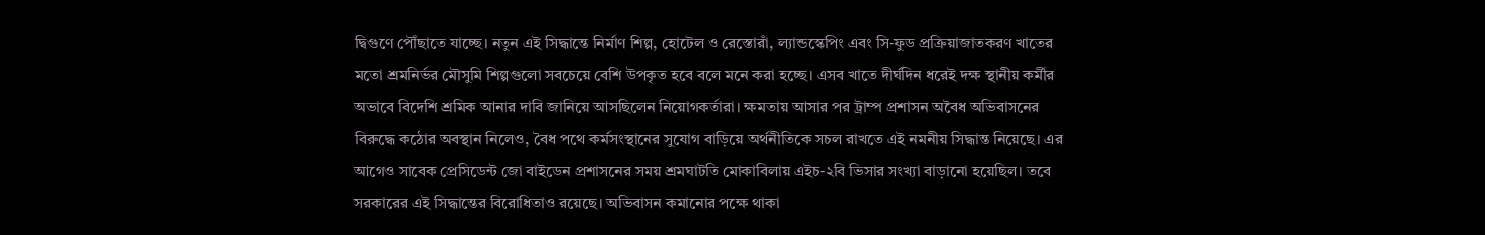দ্বিগুণে পৌঁছাতে যাচ্ছে। নতুন এই সিদ্ধান্তে নির্মাণ শিল্প, হোটেল ও রেস্তোরাঁ, ল্যান্ডস্কেপিং এবং সি-ফুড প্রক্রিয়াজাতকরণ খাতের মতো শ্রমনির্ভর মৌসুমি শিল্পগুলো সবচেয়ে বেশি উপকৃত হবে বলে মনে করা হচ্ছে। এসব খাতে দীর্ঘদিন ধরেই দক্ষ স্থানীয় কর্মীর অভাবে বিদেশি শ্রমিক আনার দাবি জানিয়ে আসছিলেন নিয়োগকর্তারা। ক্ষমতায় আসার পর ট্রাম্প প্রশাসন অবৈধ অভিবাসনের বিরুদ্ধে কঠোর অবস্থান নিলেও, বৈধ পথে কর্মসংস্থানের সুযোগ বাড়িয়ে অর্থনীতিকে সচল রাখতে এই নমনীয় সিদ্ধান্ত নিয়েছে। এর আগেও সাবেক প্রেসিডেন্ট জো বাইডেন প্রশাসনের সময় শ্রমঘাটতি মোকাবিলায় এইচ-২বি ভিসার সংখ্যা বাড়ানো হয়েছিল। তবে সরকারের এই সিদ্ধান্তের বিরোধিতাও রয়েছে। অভিবাসন কমানোর পক্ষে থাকা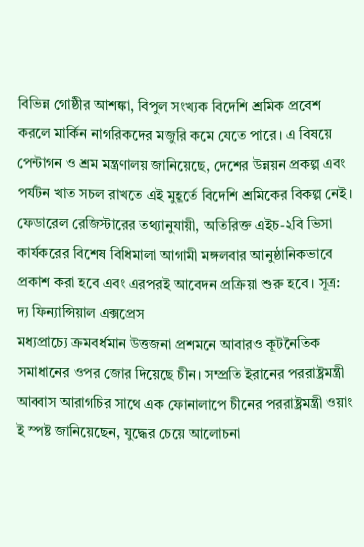বিভিন্ন গোষ্ঠীর আশঙ্কা, বিপুল সংখ্যক বিদেশি শ্রমিক প্রবেশ করলে মার্কিন নাগরিকদের মজুরি কমে যেতে পারে। এ বিষয়ে পেন্টাগন ও শ্রম মন্ত্রণালয় জানিয়েছে, দেশের উন্নয়ন প্রকল্প এবং পর্যটন খাত সচল রাখতে এই মুহূর্তে বিদেশি শ্রমিকের বিকল্প নেই। ফেডারেল রেজিস্টারের তথ্যানুযায়ী, অতিরিক্ত এইচ-২বি ভিসা কার্যকরের বিশেষ বিধিমালা আগামী মঙ্গলবার আনুষ্ঠানিকভাবে প্রকাশ করা হবে এবং এরপরই আবেদন প্রক্রিয়া শুরু হবে। সূত্র: দ্য ফিন্যান্সিয়াল এক্সপ্রেস
মধ্যপ্রাচ্যে ক্রমবর্ধমান উত্তজনা প্রশমনে আবারও কূটনৈতিক সমাধানের ওপর জোর দিয়েছে চীন। সম্প্রতি ইরানের পররাষ্ট্রমন্ত্রী আব্বাস আরাগচির সাথে এক ফোনালাপে চীনের পররাষ্ট্রমন্ত্রী ওয়াং ই স্পষ্ট জানিয়েছেন, যুদ্ধের চেয়ে আলোচনা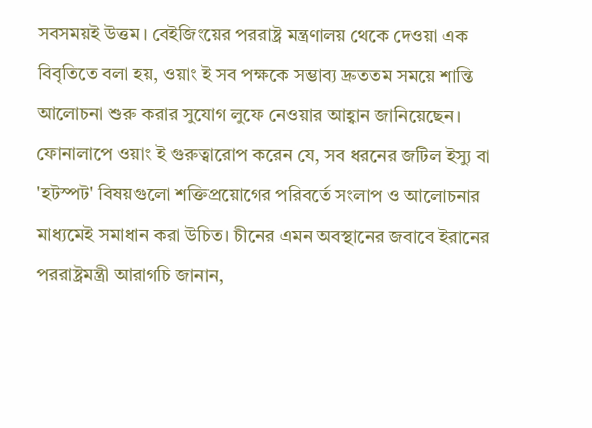সবসময়ই উত্তম। বেইজিংয়ের পররাষ্ট্র মন্ত্রণালয় থেকে দেওয়া এক বিবৃতিতে বলা হয়, ওয়াং ই সব পক্ষকে সম্ভাব্য দ্রুততম সময়ে শান্তি আলোচনা শুরু করার সুযোগ লুফে নেওয়ার আহ্বান জানিয়েছেন। ফোনালাপে ওয়াং ই গুরুত্বারোপ করেন যে, সব ধরনের জটিল ইস্যু বা 'হটস্পট' বিষয়গুলো শক্তিপ্রয়োগের পরিবর্তে সংলাপ ও আলোচনার মাধ্যমেই সমাধান করা উচিত। চীনের এমন অবস্থানের জবাবে ইরানের পররাষ্ট্রমন্ত্রী আরাগচি জানান,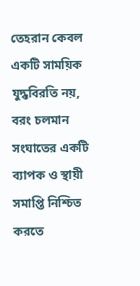তেহরান কেবল একটি সাময়িক যুদ্ধবিরতি নয়, বরং চলমান সংঘাতের একটি ব্যাপক ও স্থায়ী সমাপ্তি নিশ্চিত করতে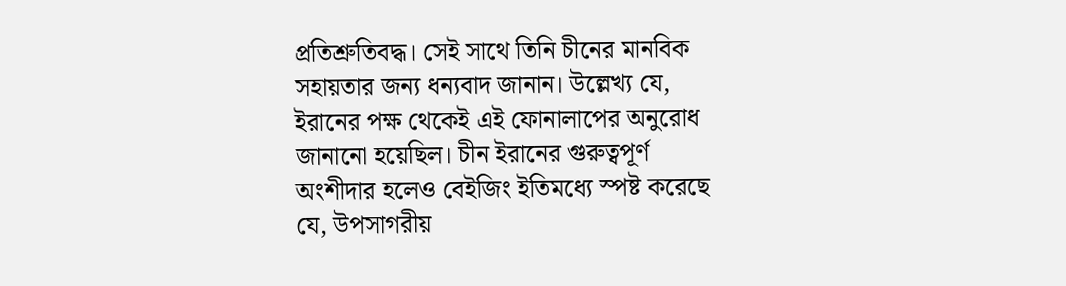প্রতিশ্রুতিবদ্ধ। সেই সাথে তিনি চীনের মানবিক সহায়তার জন্য ধন্যবাদ জানান। উল্লেখ্য যে, ইরানের পক্ষ থেকেই এই ফোনালাপের অনুরোধ জানানো হয়েছিল। চীন ইরানের গুরুত্বপূর্ণ অংশীদার হলেও বেইজিং ইতিমধ্যে স্পষ্ট করেছে যে, উপসাগরীয়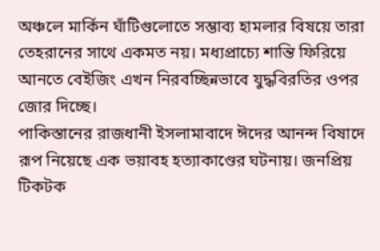অঞ্চলে মার্কিন ঘাঁটিগুলোতে সম্ভাব্য হামলার বিষয়ে তারা তেহরানের সাথে একমত নয়। মধ্যপ্রাচ্যে শান্তি ফিরিয়ে আনতে বেইজিং এখন নিরবচ্ছিন্নভাবে যুদ্ধবিরতির ওপর জোর দিচ্ছে।
পাকিস্তানের রাজধানী ইসলামাবাদে ঈদের আনন্দ বিষাদে রূপ নিয়েছে এক ভয়াবহ হত্যাকাণ্ডের ঘটনায়। জনপ্রিয় টিকটক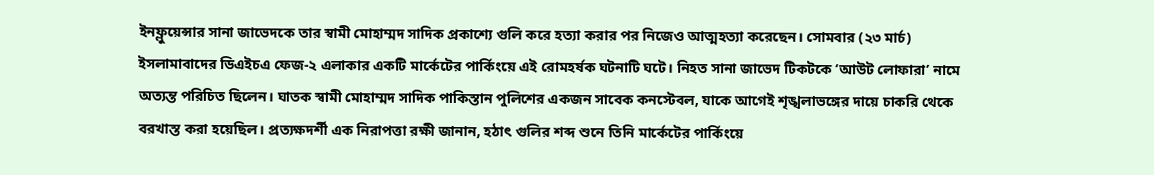ইনফ্লুয়েন্সার সানা জাভেদকে তার স্বামী মোহাম্মদ সাদিক প্রকাশ্যে গুলি করে হত্যা করার পর নিজেও আত্মহত্যা করেছেন। সোমবার (২৩ মার্চ) ইসলামাবাদের ডিএইচএ ফেজ-২ এলাকার একটি মার্কেটের পার্কিংয়ে এই রোমহর্ষক ঘটনাটি ঘটে। নিহত সানা জাভেদ টিকটকে ‘আউট লোফারা’ নামে অত্যন্ত পরিচিত ছিলেন। ঘাতক স্বামী মোহাম্মদ সাদিক পাকিস্তান পুলিশের একজন সাবেক কনস্টেবল, যাকে আগেই শৃঙ্খলাভঙ্গের দায়ে চাকরি থেকে বরখাস্ত করা হয়েছিল। প্রত্যক্ষদর্শী এক নিরাপত্তা রক্ষী জানান, হঠাৎ গুলির শব্দ শুনে তিনি মার্কেটের পার্কিংয়ে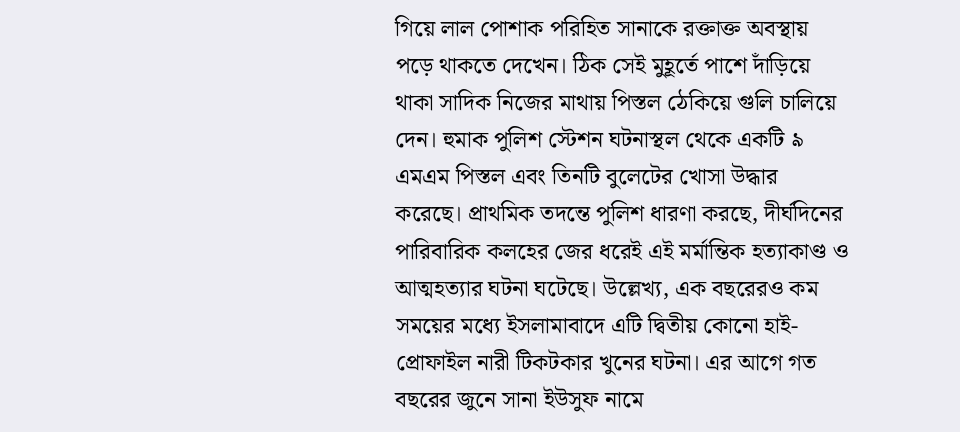গিয়ে লাল পোশাক পরিহিত সানাকে রক্তাক্ত অবস্থায় পড়ে থাকতে দেখেন। ঠিক সেই মুহূর্তে পাশে দাঁড়িয়ে থাকা সাদিক নিজের মাথায় পিস্তল ঠেকিয়ে গুলি চালিয়ে দেন। হুমাক পুলিশ স্টেশন ঘটনাস্থল থেকে একটি ৯ এমএম পিস্তল এবং তিনটি বুলেটের খোসা উদ্ধার করেছে। প্রাথমিক তদন্তে পুলিশ ধারণা করছে, দীর্ঘদিনের পারিবারিক কলহের জের ধরেই এই মর্মান্তিক হত্যাকাণ্ড ও আত্মহত্যার ঘটনা ঘটেছে। উল্লেখ্য, এক বছরেরও কম সময়ের মধ্যে ইসলামাবাদে এটি দ্বিতীয় কোনো হাই-প্রোফাইল নারী টিকটকার খুনের ঘটনা। এর আগে গত বছরের জুনে সানা ইউসুফ নামে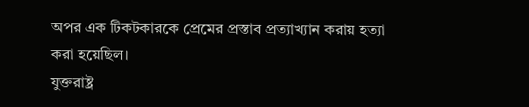অপর এক টিকটকারকে প্রেমের প্রস্তাব প্রত্যাখ্যান করায় হত্যা করা হয়েছিল।
যুক্তরাষ্ট্র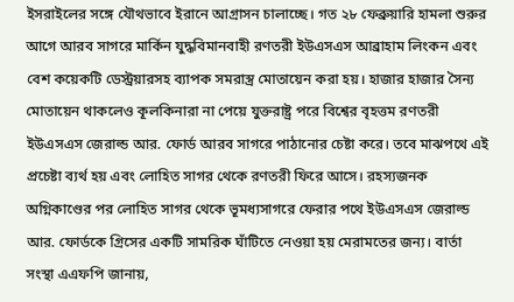ইসরাইলের সঙ্গে যৌথভাবে ইরানে আগ্রাসন চালাচ্ছে। গত ২৮ ফেব্রুয়ারি হামলা শুরুর আগে আরব সাগরে মার্কিন যুদ্ধবিমানবাহী রণতরী ইউএসএস আব্রাহাম লিংকন এবং বেশ কয়েকটি ডেস্ট্রয়ারসহ ব্যাপক সমরাস্ত্র মোতায়েন করা হয়। হাজার হাজার সৈন্য মোতায়েন থাকলেও কূলকিনারা না পেয়ে যুক্তরাষ্ট্র পরে বিশ্বের বৃহত্তম রণতরী ইউএসএস জেরাল্ড আর. ফোর্ড আরব সাগরে পাঠানোর চেষ্টা করে। তবে মাঝপথে এই প্রচেষ্টা ব্যর্থ হয় এবং লোহিত সাগর থেকে রণতরী ফিরে আসে। রহস্যজনক অগ্নিকাণ্ডের পর লোহিত সাগর থেকে ভূমধ্যসাগরে ফেরার পথে ইউএসএস জেরাল্ড আর. ফোর্ডকে গ্রিসের একটি সামরিক ঘাঁটিতে নেওয়া হয় মেরামতের জন্য। বার্তা সংস্থা এএফপি জানায়,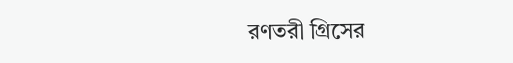রণতরী গ্রিসের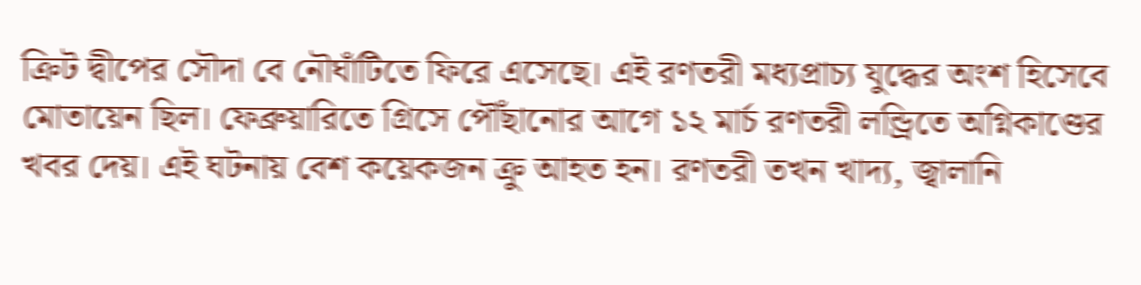ক্রিট দ্বীপের সৌদা বে নৌঘাঁটিতে ফিরে এসেছে। এই রণতরী মধ্যপ্রাচ্য যুদ্ধের অংশ হিসেবে মোতায়েন ছিল। ফেব্রুয়ারিতে গ্রিসে পৌঁছানোর আগে ১২ মার্চ রণতরী লন্ড্রিতে অগ্নিকাণ্ডের খবর দেয়। এই ঘটনায় বেশ কয়েকজন ক্রু আহত হন। রণতরী তখন খাদ্য, জ্বালানি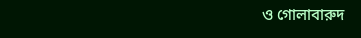ও গোলাবারুদ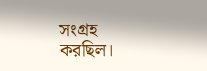সংগ্রহ করছিল।